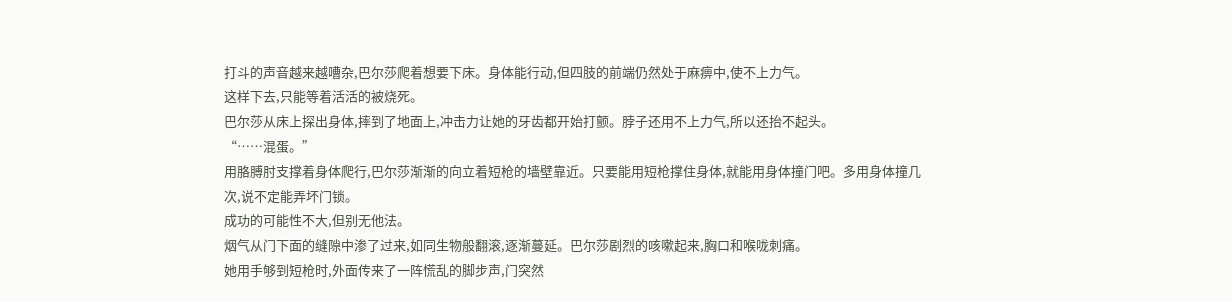打斗的声音越来越嘈杂,巴尔莎爬着想要下床。身体能行动,但四肢的前端仍然处于麻痹中,使不上力气。
这样下去,只能等着活活的被烧死。
巴尔莎从床上探出身体,摔到了地面上,冲击力让她的牙齿都开始打颤。脖子还用不上力气,所以还抬不起头。
“……混蛋。”
用胳膊肘支撑着身体爬行,巴尔莎渐渐的向立着短枪的墙壁靠近。只要能用短枪撑住身体,就能用身体撞门吧。多用身体撞几次,说不定能弄坏门锁。
成功的可能性不大,但别无他法。
烟气从门下面的缝隙中渗了过来,如同生物般翻滚,逐渐蔓延。巴尔莎剧烈的咳嗽起来,胸口和喉咙刺痛。
她用手够到短枪时,外面传来了一阵慌乱的脚步声,门突然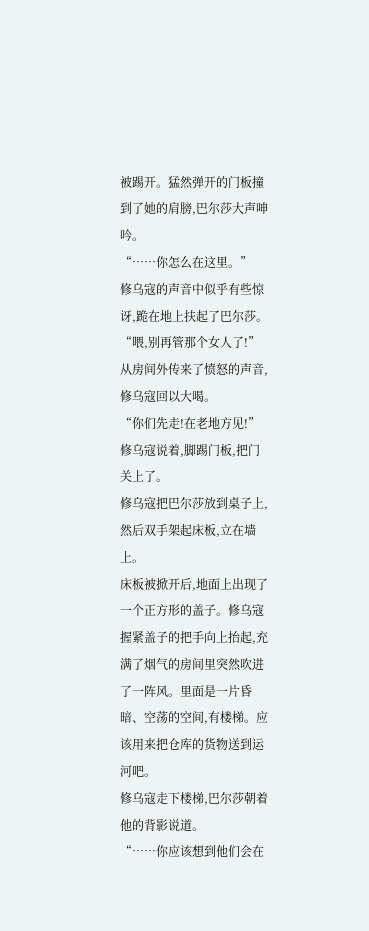被踢开。猛然弹开的门板撞到了她的肩膀,巴尔莎大声呻吟。
“……你怎么在这里。”
修乌寇的声音中似乎有些惊讶,跪在地上扶起了巴尔莎。
“喂,别再管那个女人了!”
从房间外传来了愤怒的声音,修乌寇回以大喝。
“你们先走!在老地方见!”
修乌寇说着,脚踢门板,把门关上了。
修乌寇把巴尔莎放到桌子上,然后双手架起床板,立在墙上。
床板被掀开后,地面上出现了一个正方形的盖子。修乌寇握紧盖子的把手向上抬起,充满了烟气的房间里突然吹进了一阵风。里面是一片昏暗、空荡的空间,有楼梯。应该用来把仓库的货物送到运河吧。
修乌寇走下楼梯,巴尔莎朝着他的背影说道。
“……你应该想到他们会在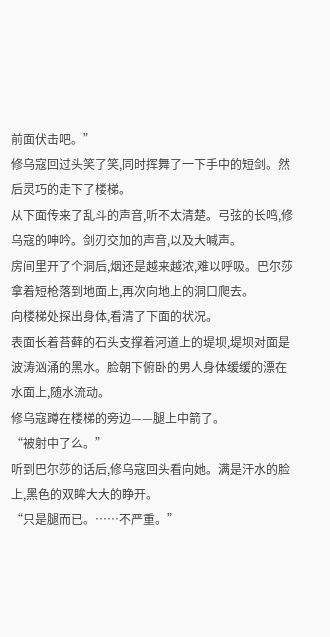前面伏击吧。”
修乌寇回过头笑了笑,同时挥舞了一下手中的短剑。然后灵巧的走下了楼梯。
从下面传来了乱斗的声音,听不太清楚。弓弦的长鸣,修乌寇的呻吟。剑刃交加的声音,以及大喊声。
房间里开了个洞后,烟还是越来越浓,难以呼吸。巴尔莎拿着短枪落到地面上,再次向地上的洞口爬去。
向楼梯处探出身体,看清了下面的状况。
表面长着苔藓的石头支撑着河道上的堤坝,堤坝对面是波涛汹涌的黑水。脸朝下俯卧的男人身体缓缓的漂在水面上,随水流动。
修乌寇蹲在楼梯的旁边——腿上中箭了。
“被射中了么。”
听到巴尔莎的话后,修乌寇回头看向她。满是汗水的脸上,黑色的双眸大大的睁开。
“只是腿而已。……不严重。”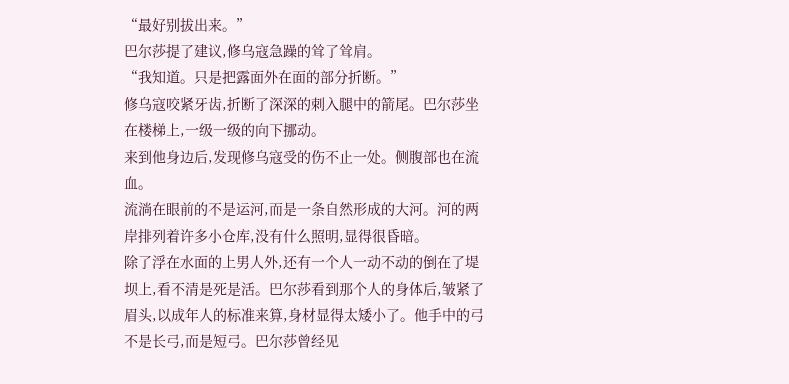“最好别拔出来。”
巴尔莎提了建议,修乌寇急躁的耸了耸肩。
“我知道。只是把露面外在面的部分折断。”
修乌寇咬紧牙齿,折断了深深的刺入腿中的箭尾。巴尔莎坐在楼梯上,一级一级的向下挪动。
来到他身边后,发现修乌寇受的伤不止一处。侧腹部也在流血。
流淌在眼前的不是运河,而是一条自然形成的大河。河的两岸排列着许多小仓库,没有什么照明,显得很昏暗。
除了浮在水面的上男人外,还有一个人一动不动的倒在了堤坝上,看不清是死是活。巴尔莎看到那个人的身体后,皱紧了眉头,以成年人的标准来算,身材显得太矮小了。他手中的弓不是长弓,而是短弓。巴尔莎曾经见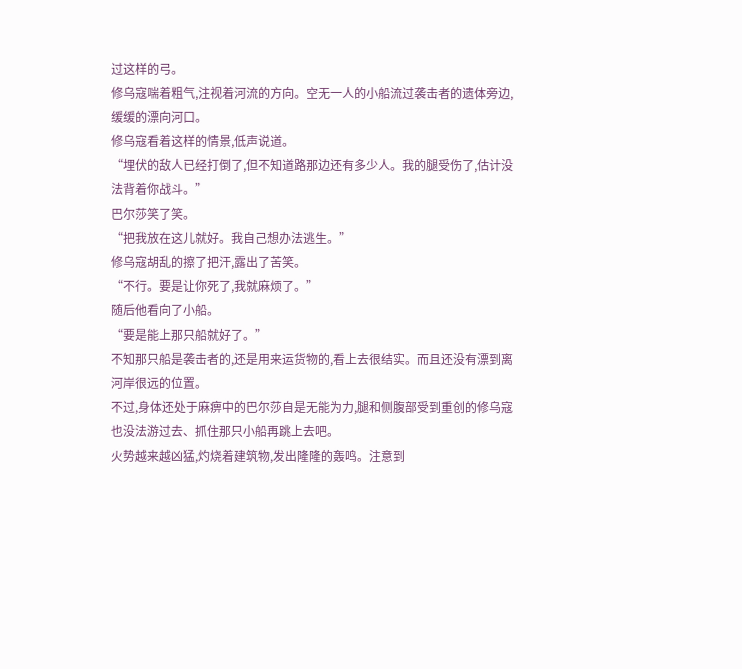过这样的弓。
修乌寇喘着粗气,注视着河流的方向。空无一人的小船流过袭击者的遗体旁边,缓缓的漂向河口。
修乌寇看着这样的情景,低声说道。
“埋伏的敌人已经打倒了,但不知道路那边还有多少人。我的腿受伤了,估计没法背着你战斗。”
巴尔莎笑了笑。
“把我放在这儿就好。我自己想办法逃生。”
修乌寇胡乱的擦了把汗,露出了苦笑。
“不行。要是让你死了,我就麻烦了。”
随后他看向了小船。
“要是能上那只船就好了。”
不知那只船是袭击者的,还是用来运货物的,看上去很结实。而且还没有漂到离河岸很远的位置。
不过,身体还处于麻痹中的巴尔莎自是无能为力,腿和侧腹部受到重创的修乌寇也没法游过去、抓住那只小船再跳上去吧。
火势越来越凶猛,灼烧着建筑物,发出隆隆的轰鸣。注意到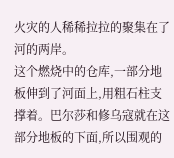火灾的人稀稀拉拉的聚集在了河的两岸。
这个燃烧中的仓库,一部分地板伸到了河面上,用粗石柱支撑着。巴尔莎和修乌寇就在这部分地板的下面,所以围观的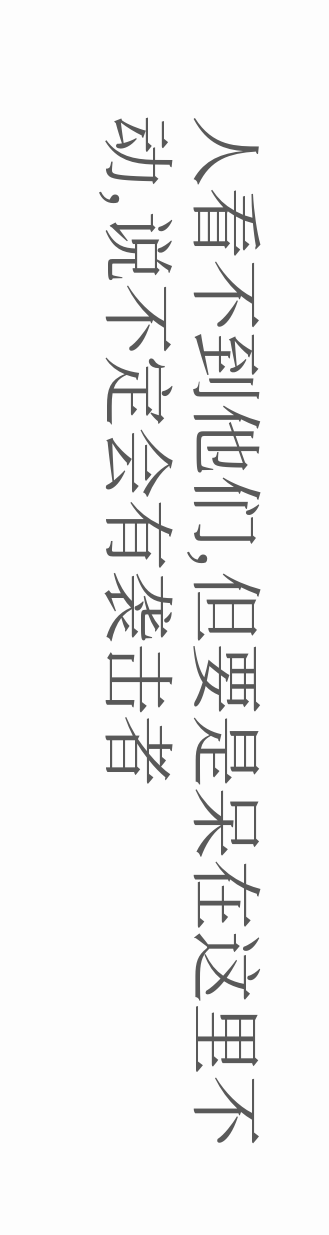人看不到他们,但要是呆在这里不动,说不定会有袭击者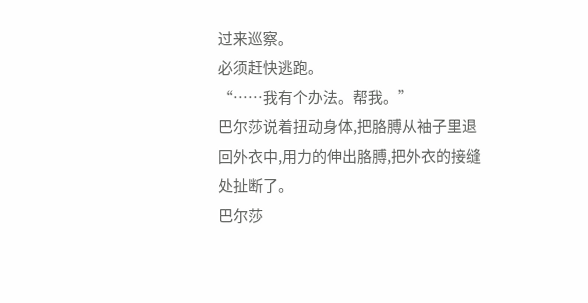过来巡察。
必须赶快逃跑。
“……我有个办法。帮我。”
巴尔莎说着扭动身体,把胳膊从袖子里退回外衣中,用力的伸出胳膊,把外衣的接缝处扯断了。
巴尔莎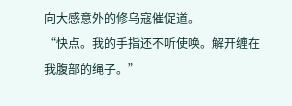向大感意外的修乌寇催促道。
“快点。我的手指还不听使唤。解开缠在我腹部的绳子。”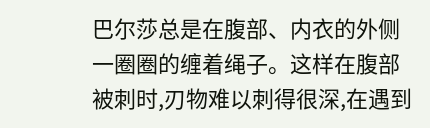巴尔莎总是在腹部、内衣的外侧一圈圈的缠着绳子。这样在腹部被刺时,刃物难以刺得很深,在遇到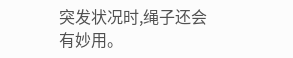突发状况时,绳子还会有妙用。